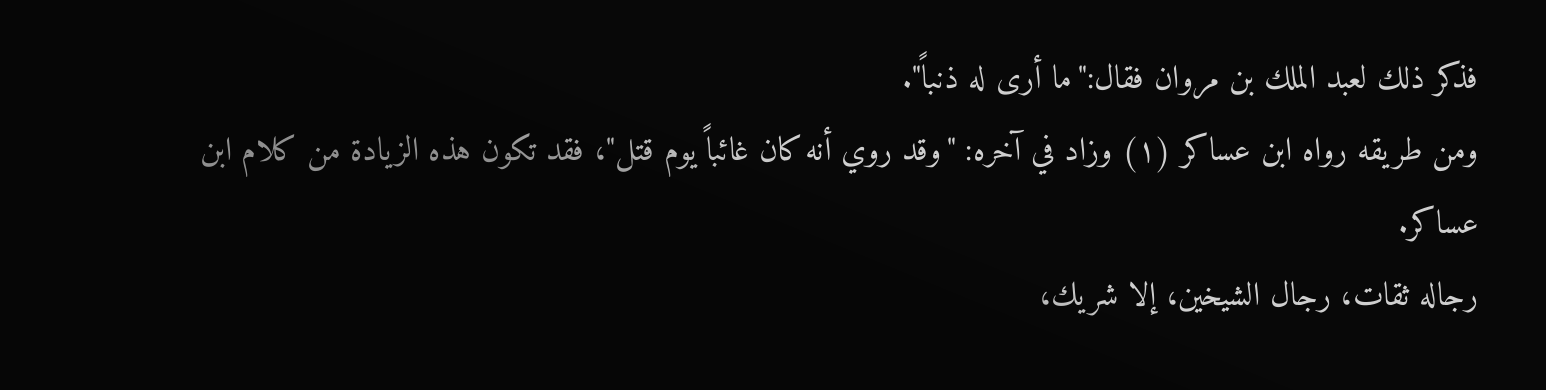فذكر ذلك لعبد الملك بن مروان فقال:"ما أرى له ذنباً".
ومن طريقه رواه ابن عساكر (١) وزاد في آخره: "وقد روي أنه كان غائباً يوم قتل"، فقد تكون هذه الزيادة من كلام ابن عساكر.
رجاله ثقات، رجال الشيخين، إلا شريك،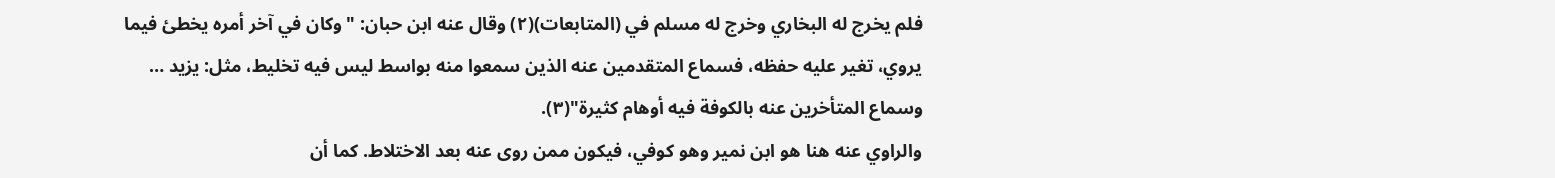فلم يخرج له البخاري وخرج له مسلم في (المتابعات)(٢) وقال عنه ابن حبان: "وكان في آخر أمره يخطئ فيما يروي، تغير عليه حفظه، فسماع المتقدمين عنه الذين سمعوا منه بواسط ليس فيه تخليط، مثل: يزيد … وسماع المتأخرين عنه بالكوفة فيه أوهام كثيرة"(٣).
والراوي عنه هنا هو ابن نمير وهو كوفي، فيكون ممن روى عنه بعد الاختلاط. كما أن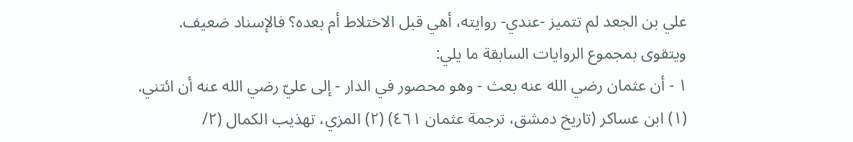علي بن الجعد لم تتميز -عندي- روايته، أهي قبل الاختلاط أم بعده؟ فالإسناد ضعيف.
ويتقوى بمجموع الروايات السابقة ما يلي:
١ - أن عثمان رضي الله عنه بعث - وهو محصور في الدار - إلى عليّ رضي الله عنه أن ائتني.
(١) ابن عساكر (تاريخ دمشق، ترجمة عثمان ٤٦١) (٢) المزي، تهذيب الكمال (٢/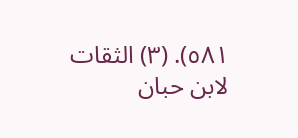٥٨١). (٣) الثقات لابن حبان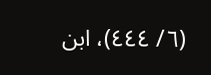(٦/ ٤٤٤)، ابن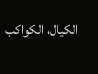الكيال، الكواكب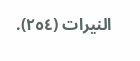النيرات (٢٥٤).